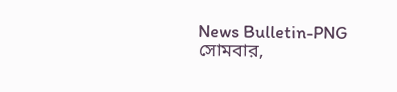News Bulletin-PNG
সোমবার,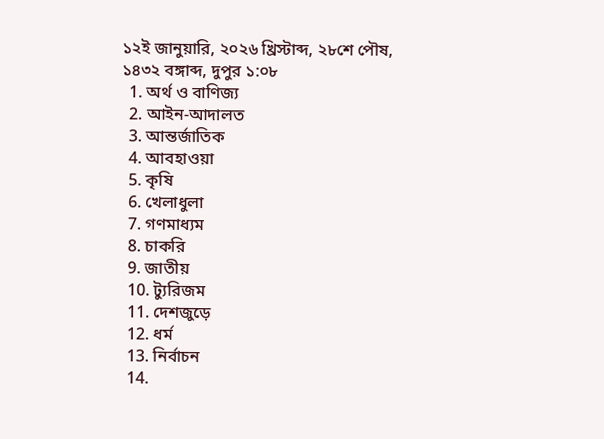১২ই জানুয়ারি, ২০২৬ খ্রিস্টাব্দ, ২৮শে পৌষ, ১৪৩২ বঙ্গাব্দ, দুপুর ১:০৮
  1. অর্থ ও বাণিজ্য
  2. আইন-আদালত
  3. আন্তর্জাতিক
  4. আবহাওয়া
  5. কৃষি
  6. খেলাধুলা
  7. গণমাধ্যম
  8. চাকরি
  9. জাতীয়
  10. ট্যুরিজম
  11. দেশজুড়ে
  12. ধর্ম
  13. নির্বাচন
  14.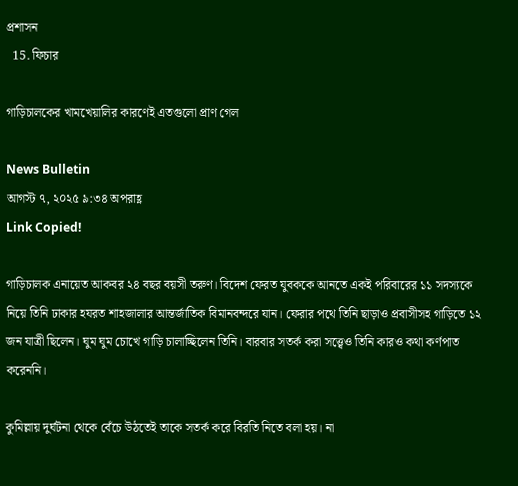প্রশাসন
  15. ফিচার

গাড়িচালকের খামখেয়ালির কারণেই এতগুলো প্রাণ গেল

News Bulletin
আগস্ট ৭, ২০২৫ ৯:৩৪ অপরাহ্ণ
Link Copied!

গাড়িচালক এনায়েত আকবর ২৪ বছর বয়সী তরুণ। বিদেশ ফেরত যুবককে আনতে একই পরিবারের ১১ সদস্যকে নিয়ে তিনি ঢাকার হযরত শাহজালার আন্তর্জাতিক বিমানবন্দরে যান। ফেরার পথে তিনি ছাড়াও প্রবাসীসহ গাড়িতে ১২ জন যাত্রী ছিলেন। ঘুম ঘুম চোখে গাড়ি চালাচ্ছিলেন তিনি। বারবার সতর্ক করা সত্ত্বেও তিনি কারও কথা কর্ণপাত করেননি।

কুমিল্লায় দুর্ঘটনা থেকে বেঁচে উঠতেই তাকে সতর্ক করে বিরতি নিতে বলা হয়। না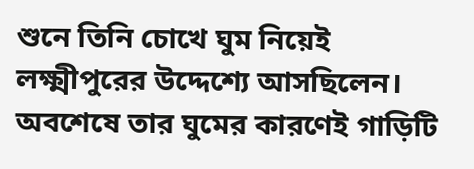শুনে তিনি চোখে ঘুম নিয়েই লক্ষ্মীপুরের উদ্দেশ্যে আসছিলেন। অবশেষে তার ঘুমের কারণেই গাড়িটি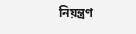নিয়ন্ত্রণ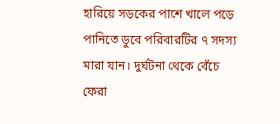হারিয়ে সড়কের পাশে খালে পড়ে পানিতে ডুবে পরিবারটির ৭ সদস্য মারা যান। দুর্ঘটনা থেকে বেঁচে ফেরা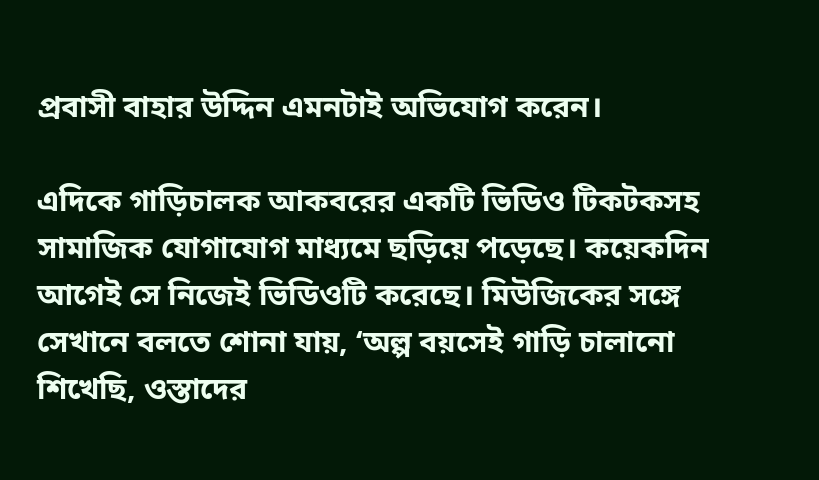প্রবাসী বাহার উদ্দিন এমনটাই অভিযোগ করেন।

এদিকে গাড়িচালক আকবরের একটি ভিডিও টিকটকসহ সামাজিক যোগাযোগ মাধ্যমে ছড়িয়ে পড়েছে। কয়েকদিন আগেই সে নিজেই ভিডিওটি করেছে। মিউজিকের সঙ্গে সেখানে বলতে শোনা যায়, ‘অল্প বয়সেই গাড়ি চালানো শিখেছি, ওস্তাদের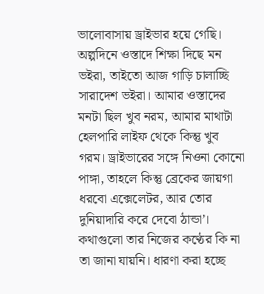ভালোবাসায় ড্রাইভার হয়ে গেছি। অল্পদিনে ওস্তাদে শিক্ষা দিছে মন ভইরা, তাইতো আজ গাড়ি চালাচ্ছি সারাদেশ ভইরা। আমার ওস্তাদের মনটা ছিল খুব নরম, আমার মাথাটা হেলপারি লাইফ থেকে কিন্তু খুব গরম। ড্রাইভারের সঙ্গে নিওনা কোনো পাঙ্গা, তাহলে কিন্তু ব্রেকের জায়গা ধরবো এক্সেলেটর, আর তোর দুনিয়াদারি করে দেবো ঠান্ডা’। কথাগুলো তার নিজের কণ্ঠের কি না তা জানা যায়নি। ধারণা করা হচ্ছে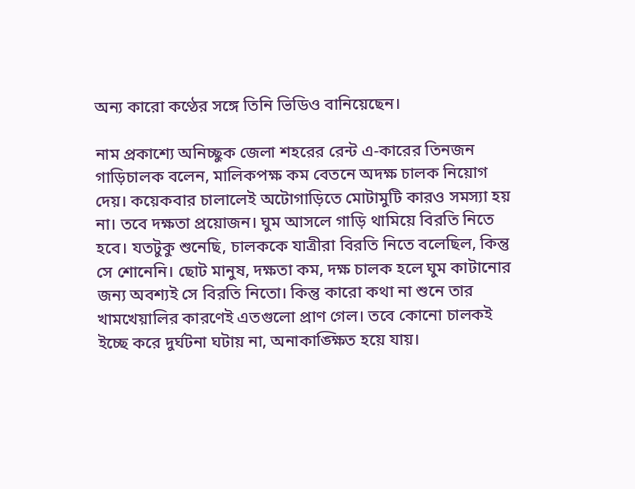অন্য কারো কণ্ঠের সঙ্গে তিনি ভিডিও বানিয়েছেন।

নাম প্রকাশ্যে অনিচ্ছুক জেলা শহরের রেন্ট এ-কারের তিনজন গাড়িচালক বলেন, মালিকপক্ষ কম বেতনে অদক্ষ চালক নিয়োগ দেয়। কয়েকবার চালালেই অটোগাড়িতে মোটামুটি কারও সমস্যা হয় না। তবে দক্ষতা প্রয়োজন। ঘুম আসলে গাড়ি থামিয়ে বিরতি নিতে হবে। যতটুকু শুনেছি, চালককে যাত্রীরা বিরতি নিতে বলেছিল, কিন্তু সে শোনেনি। ছোট মানুষ, দক্ষতা কম, দক্ষ চালক হলে ঘুম কাটানোর জন্য অবশ্যই সে বিরতি নিতো। কিন্তু কারো কথা না শুনে তার খামখেয়ালির কারণেই এতগুলো প্রাণ গেল। তবে কোনো চালকই ইচ্ছে করে দুর্ঘটনা ঘটায় না, অনাকাঙ্ক্ষিত হয়ে যায়।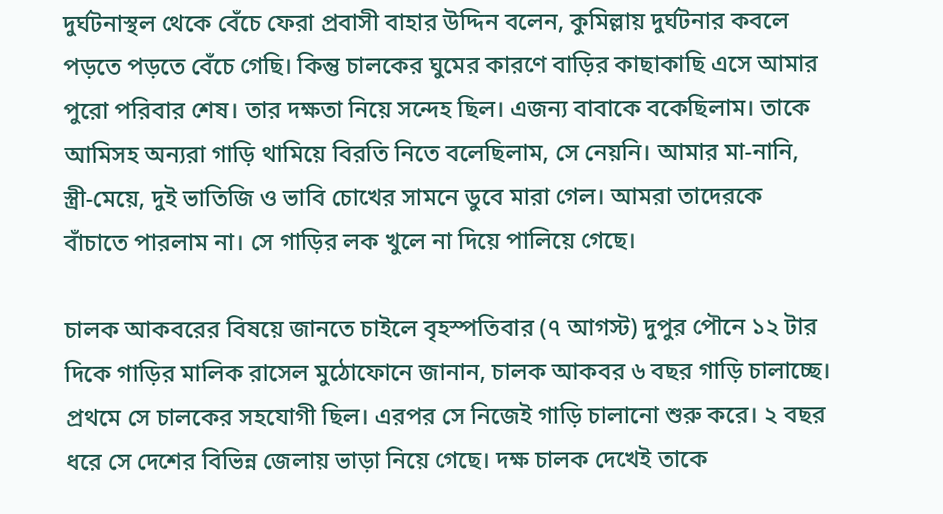দুর্ঘটনাস্থল থেকে বেঁচে ফেরা প্রবাসী বাহার উদ্দিন বলেন, কুমিল্লায় দুর্ঘটনার কবলে পড়তে পড়তে বেঁচে গেছি। কিন্তু চালকের ঘুমের কারণে বাড়ির কাছাকাছি এসে আমার পুরো পরিবার শেষ। তার দক্ষতা নিয়ে সন্দেহ ছিল। এজন্য বাবাকে বকেছিলাম। তাকে আমিসহ অন্যরা গাড়ি থামিয়ে বিরতি নিতে বলেছিলাম, সে নেয়নি। আমার মা-নানি, স্ত্রী-মেয়ে, দুই ভাতিজি ও ভাবি চোখের সামনে ডুবে মারা গেল। আমরা তাদেরকে বাঁচাতে পারলাম না। সে গাড়ির লক খুলে না দিয়ে পালিয়ে গেছে।

চালক আকবরের বিষয়ে জানতে চাইলে বৃহস্পতিবার (৭ আগস্ট) দুপুর পৌনে ১২ টার দিকে গাড়ির মালিক রাসেল মুঠোফোনে জানান, চালক আকবর ৬ বছর গাড়ি চালাচ্ছে। প্রথমে সে চালকের সহযোগী ছিল। এরপর সে নিজেই গাড়ি চালানো শুরু করে। ২ বছর ধরে সে দেশের বিভিন্ন জেলায় ভাড়া নিয়ে গেছে। দক্ষ চালক দেখেই তাকে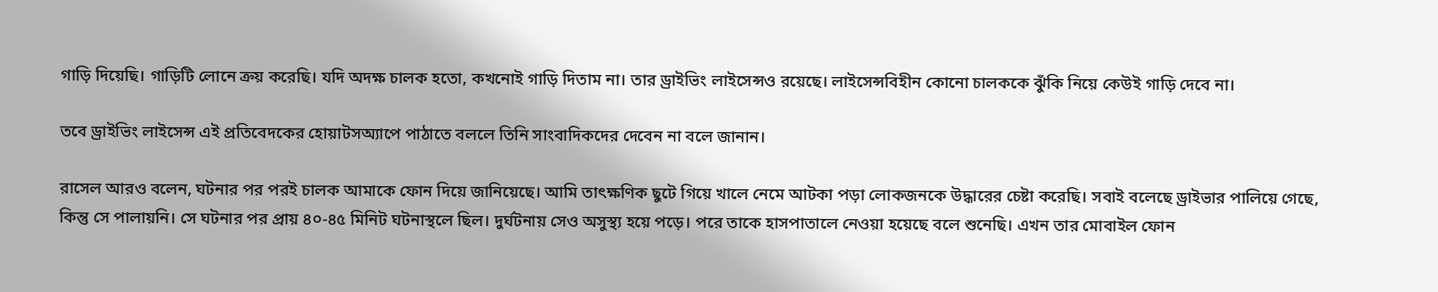গাড়ি দিয়েছি। গাড়িটি লোনে ক্রয় করেছি। যদি অদক্ষ চালক হতো, কখনোই গাড়ি দিতাম না। তার ড্রাইভিং লাইসেন্সও রয়েছে। লাইসেন্সবিহীন কোনো চালককে ঝুঁকি নিয়ে কেউই গাড়ি দেবে না।

তবে ড্রাইভিং লাইসেন্স এই প্রতিবেদকের হোয়াটসঅ্যাপে পাঠাতে বললে তিনি সাংবাদিকদের দেবেন না বলে জানান।

রাসেল আরও বলেন, ঘটনার পর পরই চালক আমাকে ফোন দিয়ে জানিয়েছে। আমি তাৎক্ষণিক ছুটে গিয়ে খালে নেমে আটকা পড়া লোকজনকে উদ্ধারের চেষ্টা করেছি। সবাই বলেছে ড্রাইভার পালিয়ে গেছে, কিন্তু সে পালায়নি। সে ঘটনার পর প্রায় ৪০-৪৫ মিনিট ঘটনাস্থলে ছিল। দুর্ঘটনায় সেও অসুস্থ্য হয়ে পড়ে। পরে তাকে হাসপাতালে নেওয়া হয়েছে বলে শুনেছি। এখন তার মোবাইল ফোন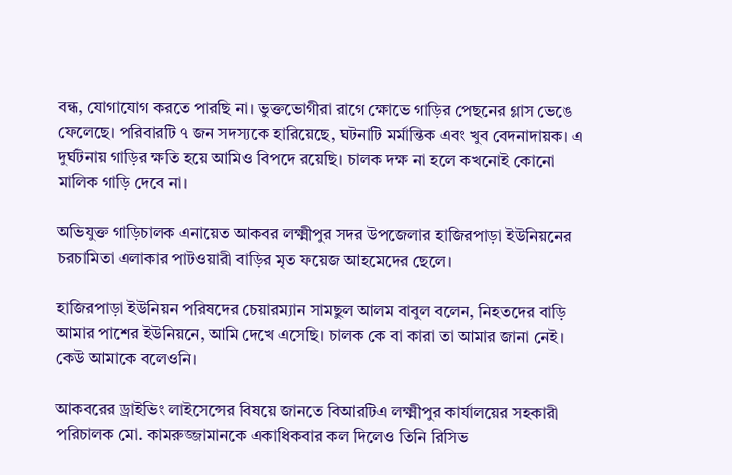বন্ধ, যোগাযোগ করতে পারছি না। ভুক্তভোগীরা রাগে ক্ষোভে গাড়ির পেছনের গ্লাস ভেঙে ফেলেছে। পরিবারটি ৭ জন সদস্যকে হারিয়েছে, ঘটনাটি মর্মান্তিক এবং খুব বেদনাদায়ক। এ দুর্ঘটনায় গাড়ির ক্ষতি হয়ে আমিও বিপদে রয়েছি। চালক দক্ষ না হলে কখনোই কোনো মালিক গাড়ি দেবে না।

অভিযুক্ত গাড়িচালক এনায়েত আকবর লক্ষ্মীপুর সদর উপজেলার হাজিরপাড়া ইউনিয়নের চরচামিতা এলাকার পাটওয়ারী বাড়ির মৃত ফয়েজ আহমেদের ছেলে।

হাজিরপাড়া ইউনিয়ন পরিষদের চেয়ারম্যান সামছুল আলম বাবুল বলেন, নিহতদের বাড়ি আমার পাশের ইউনিয়নে, আমি দেখে এসেছি। চালক কে বা কারা তা আমার জানা নেই। কেউ আমাকে বলেওনি।

আকবরের ড্রাইভিং লাইসেন্সের বিষয়ে জানতে বিআরটিএ লক্ষ্মীপুর কার্যালয়ের সহকারী পরিচালক মো. কামরুজ্জামানকে একাধিকবার কল দিলেও তিনি রিসিভ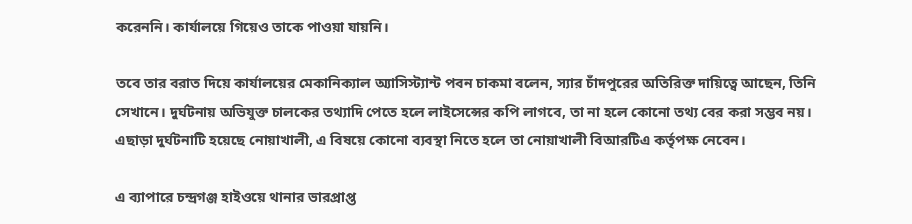করেননি। কার্যালয়ে গিয়েও তাকে পাওয়া যায়নি।

তবে তার বরাত দিয়ে কার্যালয়ের মেকানিক্যাল অ্যাসিস্ট্যান্ট পবন চাকমা বলেন, স্যার চাঁদপুরের অতিরিক্ত দায়িত্বে আছেন, তিনি সেখানে। দুর্ঘটনায় অভিযুক্ত চালকের তথ্যাদি পেতে হলে লাইসেন্সের কপি লাগবে, তা না হলে কোনো তথ্য বের করা সম্ভব নয়। এছাড়া দুর্ঘটনাটি হয়েছে নোয়াখালী, এ বিষয়ে কোনো ব্যবস্থা নিতে হলে তা নোয়াখালী বিআরটিএ কর্তৃপক্ষ নেবেন।

এ ব্যাপারে চন্দ্রগঞ্জ হাইওয়ে থানার ভারপ্রাপ্ত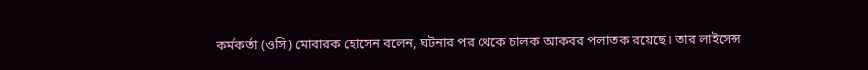কর্মকর্তা (ওসি) মোবারক হোসেন বলেন, ঘটনার পর থেকে চালক আকবর পলাতক রয়েছে। তার লাইসেন্স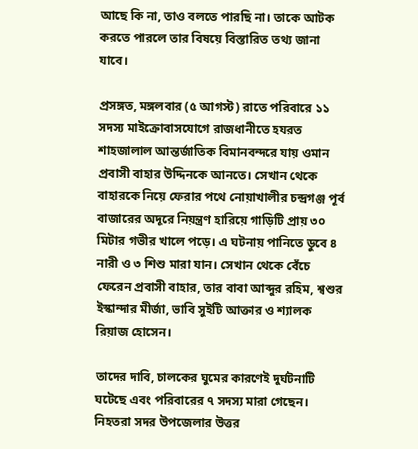আছে কি না, তাও বলতে পারছি না। তাকে আটক করতে পারলে তার বিষয়ে বিস্তারিত তথ্য জানা যাবে।

প্রসঙ্গত, মঙ্গলবার (৫ আগস্ট) রাতে পরিবারে ১১ সদস্য মাইক্রোবাসযোগে রাজধানীতে হযরত শাহজালাল আন্তর্জাতিক বিমানবন্দরে যায় ওমান প্রবাসী বাহার উদ্দিনকে আনতে। সেখান থেকে বাহারকে নিয়ে ফেরার পথে নোয়াখালীর চন্দ্রগঞ্জ পূর্ব বাজারের অদূরে নিয়ন্ত্রণ হারিয়ে গাড়িটি প্রায় ৩০ মিটার গভীর খালে পড়ে। এ ঘটনায় পানিতে ডুবে ৪ নারী ও ৩ শিশু মারা যান। সেখান থেকে বেঁচে ফেরেন প্রবাসী বাহার, তার বাবা আব্দুর রহিম, শ্বশুর ইস্কান্দার মীর্জা, ভাবি সুইটি আক্তার ও শ্যালক রিয়াজ হোসেন।

তাদের দাবি, চালকের ঘুমের কারণেই দুর্ঘটনাটি ঘটেছে এবং পরিবারের ৭ সদস্য মারা গেছেন। নিহতরা সদর উপজেলার উত্তর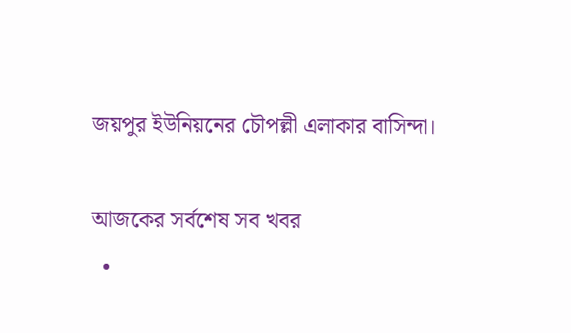জয়পুর ইউনিয়নের চৌপল্লী এলাকার বাসিন্দা।

আজকের সর্বশেষ সব খবর
  •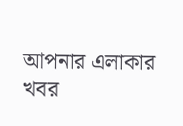আপনার এলাকার খবর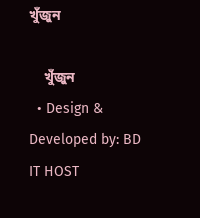খুঁজুন

    খুঁজুন
  • Design & Developed by: BD IT HOST